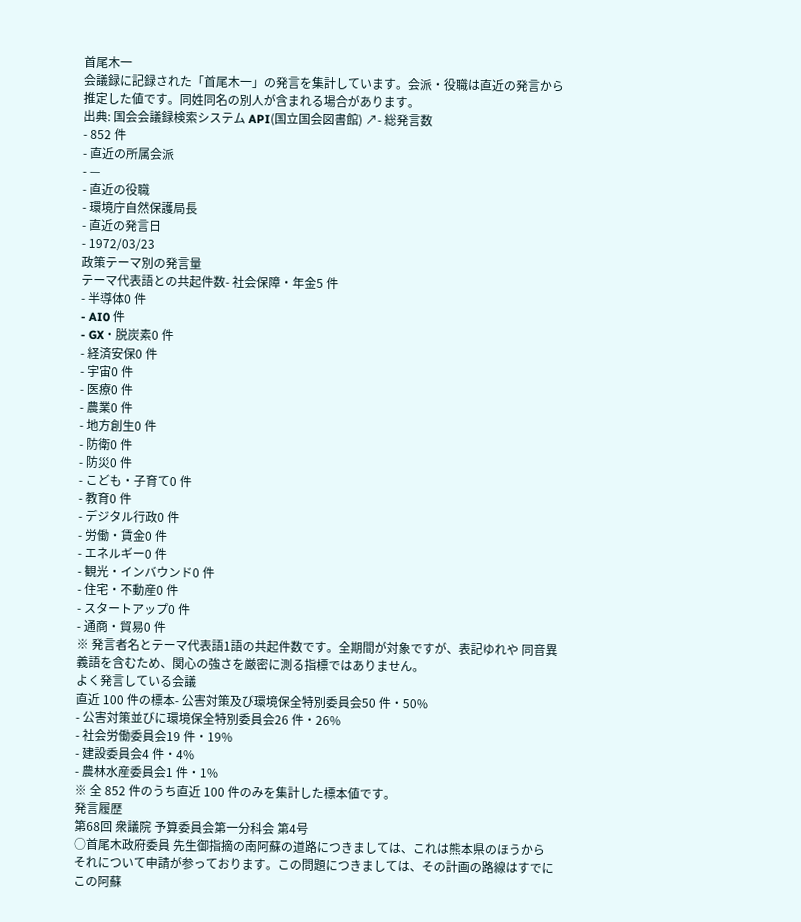首尾木一
会議録に記録された「首尾木一」の発言を集計しています。会派・役職は直近の発言から推定した値です。同姓同名の別人が含まれる場合があります。
出典: 国会会議録検索システム API(国立国会図書館) ↗- 総発言数
- 852 件
- 直近の所属会派
- —
- 直近の役職
- 環境庁自然保護局長
- 直近の発言日
- 1972/03/23
政策テーマ別の発言量
テーマ代表語との共起件数- 社会保障・年金5 件
- 半導体0 件
- AI0 件
- GX・脱炭素0 件
- 経済安保0 件
- 宇宙0 件
- 医療0 件
- 農業0 件
- 地方創生0 件
- 防衛0 件
- 防災0 件
- こども・子育て0 件
- 教育0 件
- デジタル行政0 件
- 労働・賃金0 件
- エネルギー0 件
- 観光・インバウンド0 件
- 住宅・不動産0 件
- スタートアップ0 件
- 通商・貿易0 件
※ 発言者名とテーマ代表語1語の共起件数です。全期間が対象ですが、表記ゆれや 同音異義語を含むため、関心の強さを厳密に測る指標ではありません。
よく発言している会議
直近 100 件の標本- 公害対策及び環境保全特別委員会50 件・50%
- 公害対策並びに環境保全特別委員会26 件・26%
- 社会労働委員会19 件・19%
- 建設委員会4 件・4%
- 農林水産委員会1 件・1%
※ 全 852 件のうち直近 100 件のみを集計した標本値です。
発言履歴
第68回 衆議院 予算委員会第一分科会 第4号
○首尾木政府委員 先生御指摘の南阿蘇の道路につきましては、これは熊本県のほうからそれについて申請が参っております。この問題につきましては、その計画の路線はすでにこの阿蘇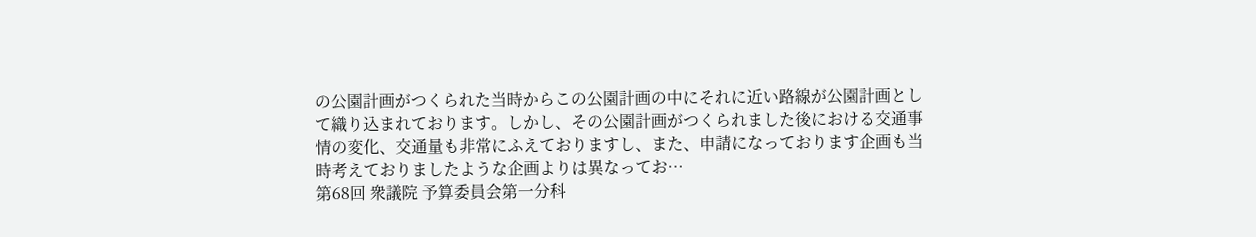の公園計画がつくられた当時からこの公園計画の中にそれに近い路線が公園計画として織り込まれております。しかし、その公園計画がつくられました後における交通事情の変化、交通量も非常にふえておりますし、また、申請になっております企画も当時考えておりましたような企画よりは異なってお…
第68回 衆議院 予算委員会第一分科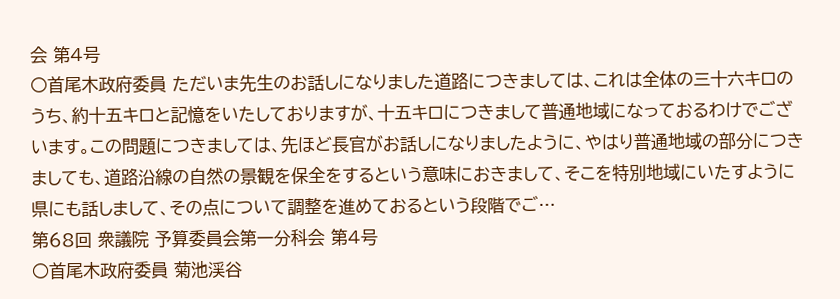会 第4号
○首尾木政府委員 ただいま先生のお話しになりました道路につきましては、これは全体の三十六キロのうち、約十五キロと記憶をいたしておりますが、十五キロにつきまして普通地域になっておるわけでございます。この問題につきましては、先ほど長官がお話しになりましたように、やはり普通地域の部分につきましても、道路沿線の自然の景観を保全をするという意味におきまして、そこを特別地域にいたすように県にも話しまして、その点について調整を進めておるという段階でご…
第68回 衆議院 予算委員会第一分科会 第4号
○首尾木政府委員 菊池渓谷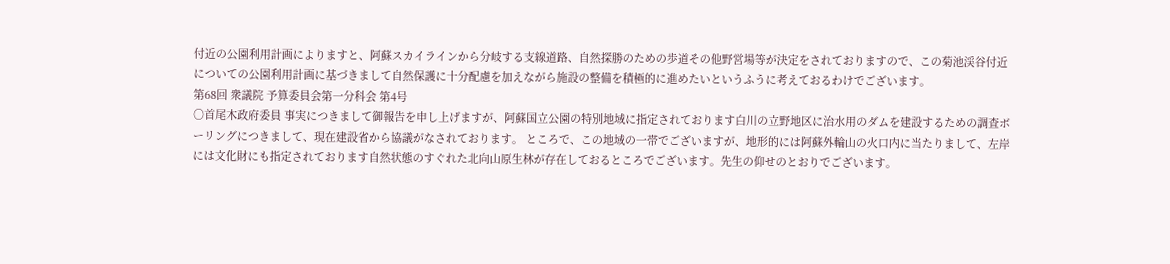付近の公園利用計画によりますと、阿蘇スカイラインから分岐する支線道路、自然探勝のための歩道その他野営場等が決定をされておりますので、この菊池渓谷付近についての公園利用計画に基づきまして自然保護に十分配慮を加えながら施設の整備を積極的に進めたいというふうに考えておるわけでございます。
第68回 衆議院 予算委員会第一分科会 第4号
○首尾木政府委員 事実につきまして御報告を申し上げますが、阿蘇国立公園の特別地域に指定されております白川の立野地区に治水用のダムを建設するための調査ボーリングにつきまして、現在建設省から協議がなされております。 ところで、この地域の一帯でございますが、地形的には阿蘇外輪山の火口内に当たりまして、左岸には文化財にも指定されております自然状態のすぐれた北向山原生林が存在しておるところでございます。先生の仰せのとおりでございます。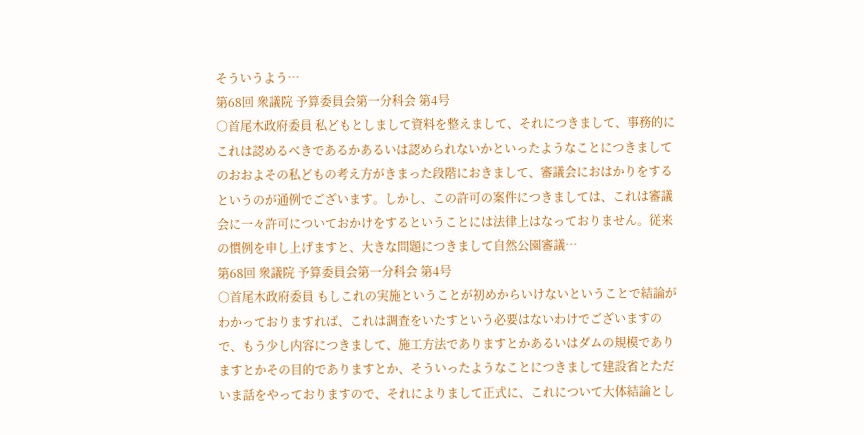そういうよう…
第68回 衆議院 予算委員会第一分科会 第4号
○首尾木政府委員 私どもとしまして資料を整えまして、それにつきまして、事務的にこれは認めるべきであるかあるいは認められないかといったようなことにつきましてのおおよその私どもの考え方がきまった段階におきまして、審議会におはかりをするというのが通例でございます。しかし、この許可の案件につきましては、これは審議会に一々許可についておかけをするということには法律上はなっておりません。従来の慣例を申し上げますと、大きな問題につきまして自然公園審議…
第68回 衆議院 予算委員会第一分科会 第4号
○首尾木政府委員 もしこれの実施ということが初めからいけないということで結論がわかっておりますれば、これは調査をいたすという必要はないわけでございますので、もう少し内容につきまして、施工方法でありますとかあるいはダムの規模でありますとかその目的でありますとか、そういったようなことにつきまして建設省とただいま話をやっておりますので、それによりまして正式に、これについて大体結論とし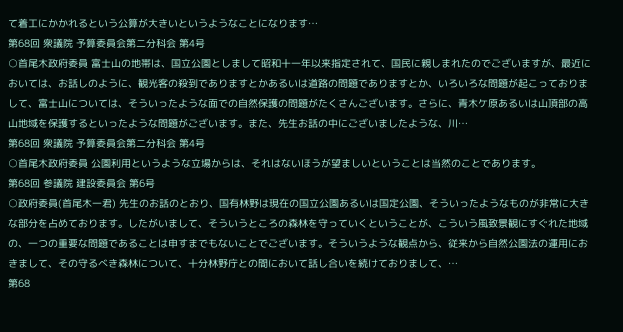て着工にかかれるという公算が大きいというようなことになります…
第68回 衆議院 予算委員会第二分科会 第4号
○首尾木政府委員 富士山の地帯は、国立公園としまして昭和十一年以来指定されて、国民に親しまれたのでございますが、最近においては、お話しのように、観光客の殺到でありますとかあるいは道路の問題でありますとか、いろいろな問題が起こっておりまして、富士山については、そういったような面での自然保護の問題がたくさんございます。さらに、青木ケ原あるいは山頂部の高山地域を保護するといったような問題がございます。また、先生お話の中にございましたような、川…
第68回 衆議院 予算委員会第二分科会 第4号
○首尾木政府委員 公園利用というような立場からは、それはないほうが望ましいということは当然のことであります。
第68回 参議院 建設委員会 第6号
○政府委員(首尾木一君) 先生のお話のとおり、国有林野は現在の国立公園あるいは国定公園、そういったようなものが非常に大きな部分を占めております。したがいまして、そういうところの森林を守っていくということが、こういう風致景観にすぐれた地域の、一つの重要な問題であることは申すまでもないことでございます。そういうような観点から、従来から自然公園法の運用におきまして、その守るべき森林について、十分林野庁との間において話し合いを続けておりまして、…
第68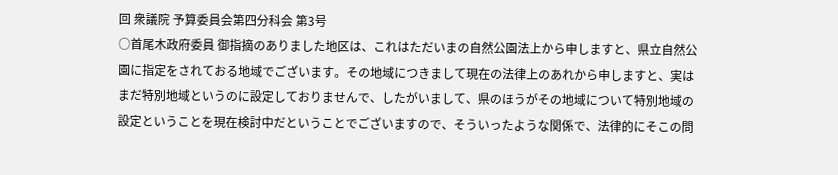回 衆議院 予算委員会第四分科会 第3号
○首尾木政府委員 御指摘のありました地区は、これはただいまの自然公園法上から申しますと、県立自然公園に指定をされておる地域でございます。その地域につきまして現在の法律上のあれから申しますと、実はまだ特別地域というのに設定しておりませんで、したがいまして、県のほうがその地域について特別地域の設定ということを現在検討中だということでございますので、そういったような関係で、法律的にそこの問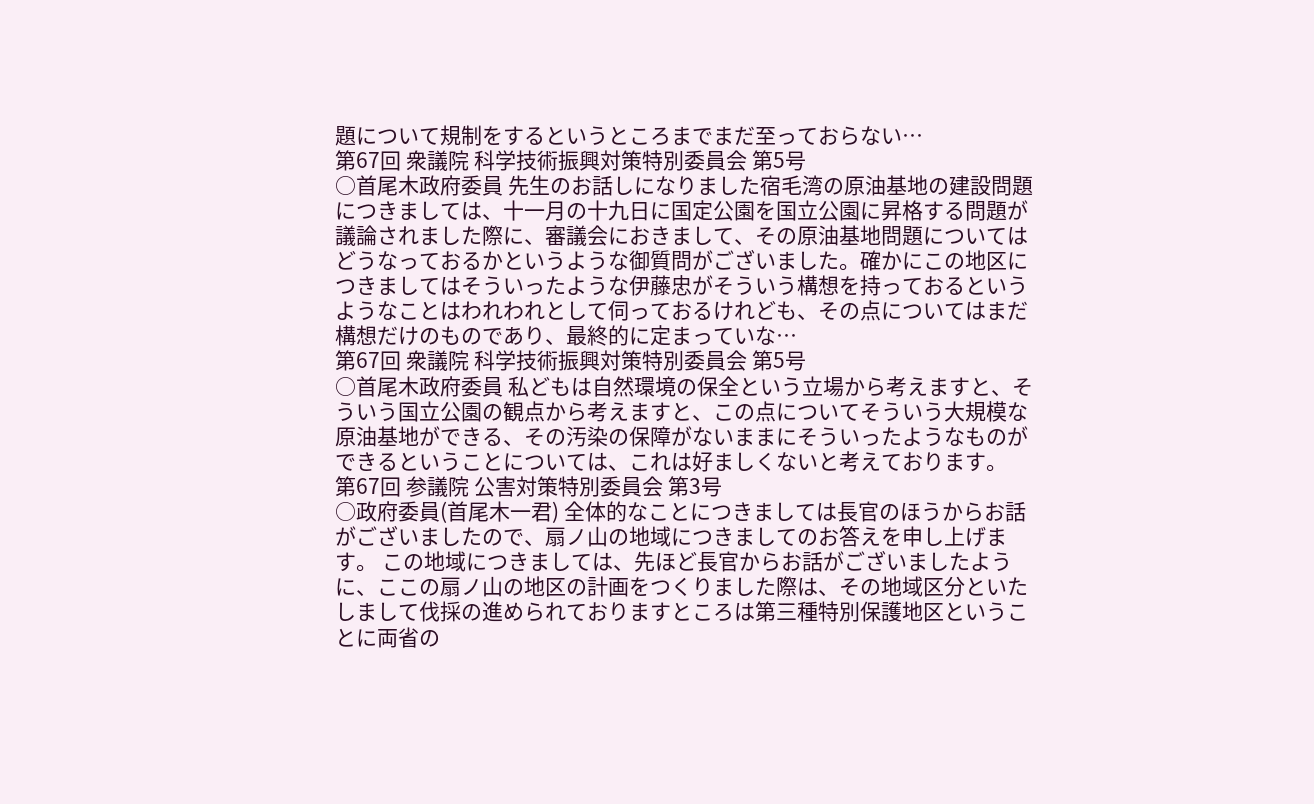題について規制をするというところまでまだ至っておらない…
第67回 衆議院 科学技術振興対策特別委員会 第5号
○首尾木政府委員 先生のお話しになりました宿毛湾の原油基地の建設問題につきましては、十一月の十九日に国定公園を国立公園に昇格する問題が議論されました際に、審議会におきまして、その原油基地問題についてはどうなっておるかというような御質問がございました。確かにこの地区につきましてはそういったような伊藤忠がそういう構想を持っておるというようなことはわれわれとして伺っておるけれども、その点についてはまだ構想だけのものであり、最終的に定まっていな…
第67回 衆議院 科学技術振興対策特別委員会 第5号
○首尾木政府委員 私どもは自然環境の保全という立場から考えますと、そういう国立公園の観点から考えますと、この点についてそういう大規模な原油基地ができる、その汚染の保障がないままにそういったようなものができるということについては、これは好ましくないと考えております。
第67回 参議院 公害対策特別委員会 第3号
○政府委員(首尾木一君) 全体的なことにつきましては長官のほうからお話がございましたので、扇ノ山の地域につきましてのお答えを申し上げます。 この地域につきましては、先ほど長官からお話がございましたように、ここの扇ノ山の地区の計画をつくりました際は、その地域区分といたしまして伐採の進められておりますところは第三種特別保護地区ということに両省の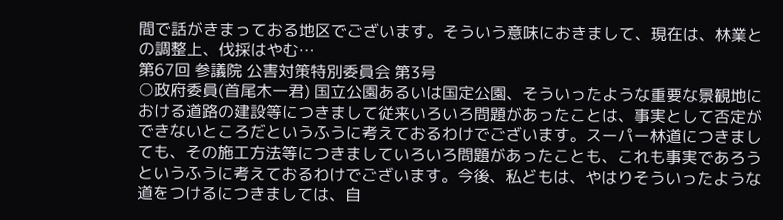間で話がきまっておる地区でございます。そういう意味におきまして、現在は、林業との調整上、伐採はやむ…
第67回 参議院 公害対策特別委員会 第3号
○政府委員(首尾木一君) 国立公園あるいは国定公園、そういったような重要な景観地における道路の建設等につきまして従来いろいろ問題があったことは、事実として否定ができないところだというふうに考えておるわけでございます。スーパー林道につきましても、その施工方法等につきましていろいろ問題があったことも、これも事実であろうというふうに考えておるわけでございます。今後、私どもは、やはりそういったような道をつけるにつきましては、自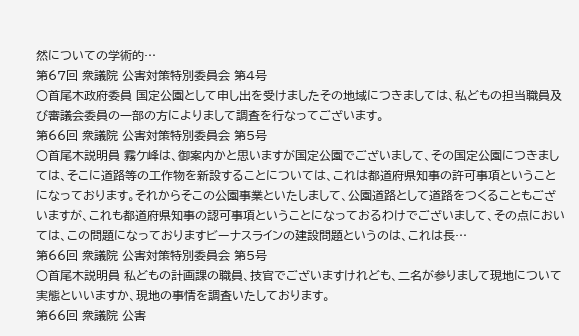然についての学術的…
第67回 衆議院 公害対策特別委員会 第4号
○首尾木政府委員 国定公園として申し出を受けましたその地域につきましては、私どもの担当職員及び審議会委員の一部の方によりまして調査を行なってございます。
第66回 衆議院 公害対策特別委員会 第5号
○首尾木説明員 霧ケ峰は、御案内かと思いますが国定公園でございまして、その国定公園につきましては、そこに道路等の工作物を新設することについては、これは都道府県知事の許可事項ということになっております。それからそこの公園事業といたしまして、公園道路として道路をつくることもございますが、これも都道府県知事の認可事項ということになっておるわけでございまして、その点においては、この問題になっておりますビーナスラインの建設問題というのは、これは長…
第66回 衆議院 公害対策特別委員会 第5号
○首尾木説明員 私どもの計画課の職員、技官でございますけれども、二名が参りまして現地について実態といいますか、現地の事情を調査いたしております。
第66回 衆議院 公害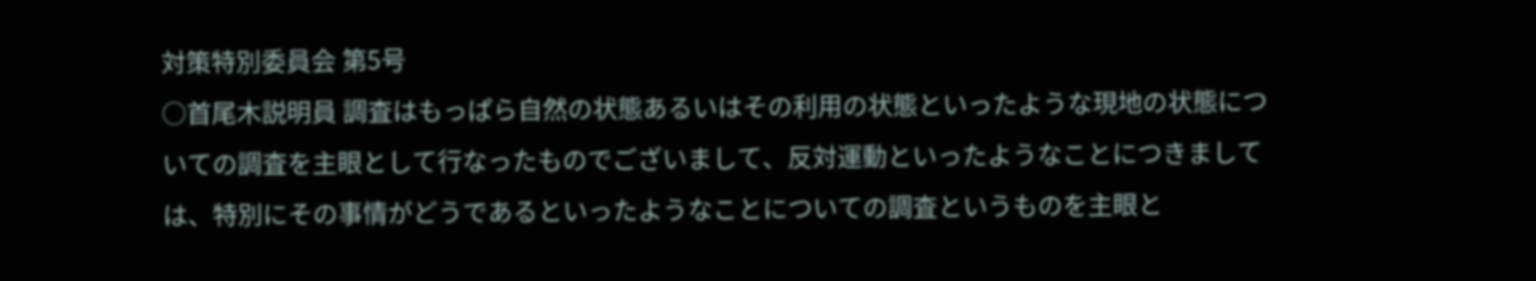対策特別委員会 第5号
○首尾木説明員 調査はもっぱら自然の状態あるいはその利用の状態といったような現地の状態についての調査を主眼として行なったものでございまして、反対運動といったようなことにつきましては、特別にその事情がどうであるといったようなことについての調査というものを主眼と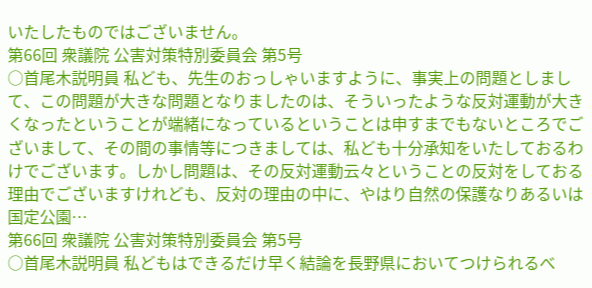いたしたものではございません。
第66回 衆議院 公害対策特別委員会 第5号
○首尾木説明員 私ども、先生のおっしゃいますように、事実上の問題としまして、この問題が大きな問題となりましたのは、そういったような反対運動が大きくなったということが端緒になっているということは申すまでもないところでございまして、その間の事情等につきましては、私ども十分承知をいたしておるわけでございます。しかし問題は、その反対運動云々ということの反対をしておる理由でございますけれども、反対の理由の中に、やはり自然の保護なりあるいは国定公園…
第66回 衆議院 公害対策特別委員会 第5号
○首尾木説明員 私どもはできるだけ早く結論を長野県においてつけられるべ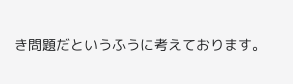き問題だというふうに考えております。